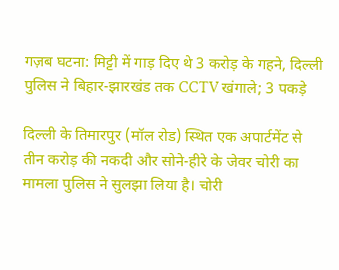गज़ब घटना: मिट्टी में गाड़ दिए थे 3 करोड़ के गहने, दिल्ली पुलिस ने बिहार-झारखंड तक CCTV खंगाले; 3 पकड़े

दिल्ली के तिमारपुर (मॉल रोड) स्थित एक अपार्टमेंट से तीन करोड़ की नकदी और सोने-हीरे के जेवर चोरी का मामला पुलिस ने सुलझा लिया है। चोरी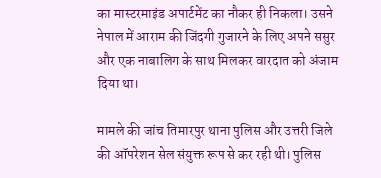का मास्टरमाइंड अपार्टमेंट का नौकर ही निकला। उसने नेपाल में आराम की जिंदगी गुजारने के लिए अपने ससुर और एक नाबालिग के साथ मिलकर वारदात को अंजाम दिया था।

मामले की जांच तिमारपुर थाना पुलिस और उत्तरी जिले की ऑपरेशन सेल संयुक्त रूप से कर रही थी। पुलिस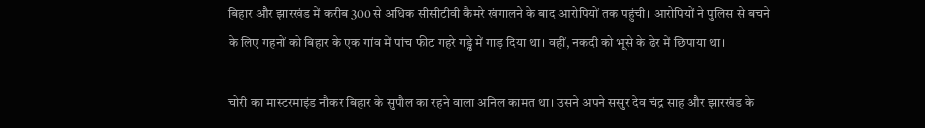बिहार और झारखंड में करीब 300 से अधिक सीसीटीवी कैमरे खंगालने के बाद आरोपियों तक पहुंची। आरोपियों ने पुलिस से बचने के लिए गहनों को बिहार के एक गांव में पांच फीट गहरे गड्ढे में गाड़ दिया था। वहीं, नकदी को भूसे के ढेर में छिपाया था।

चोरी का मास्टरमाइंड नौकर बिहार के सुपौल का रहने वाला अनिल कामत था। उसने अपने ससुर देव चंद्र साह और झारखंड के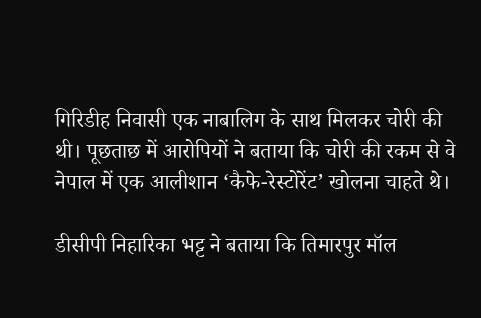गिरिडीह निवासी एक नाबालिग के साथ मिलकर चोरी की थी। पूछताछ में आरोपियों ने बताया कि चोरी की रकम से वे नेपाल में एक आलीशान ‘कैफे-रेस्टोरेंट’ खोलना चाहते थे।

डीसीपी निहारिका भट्ट ने बताया कि तिमारपुर मॉल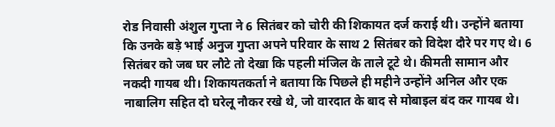रोड निवासी अंशुल गुप्ता ने 6 सितंबर को चोरी की शिकायत दर्ज कराई थी। उन्होंने बताया कि उनके बड़े भाई अनुज गुप्ता अपने परिवार के साथ 2 सितंबर को विदेश दौरे पर गए थे। 6 सितंबर को जब घर लौटे तो देखा कि पहली मंजिल के ताले टूटे थे। कीमती सामान और नकदी गायब थी। शिकायतकर्ता ने बताया कि पिछले ही महीने उन्होंने अनिल और एक नाबालिग सहित दो घरेलू नौकर रखे थे, जो वारदात के बाद से मोबाइल बंद कर गायब थे।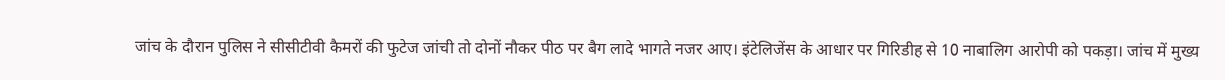जांच के दौरान पुलिस ने सीसीटीवी कैमरों की फुटेज जांची तो दोनों नौकर पीठ पर बैग लादे भागते नजर आए। इंटेलिजेंस के आधार पर गिरिडीह से 10 नाबालिग आरोपी को पकड़ा। जांच में मुख्य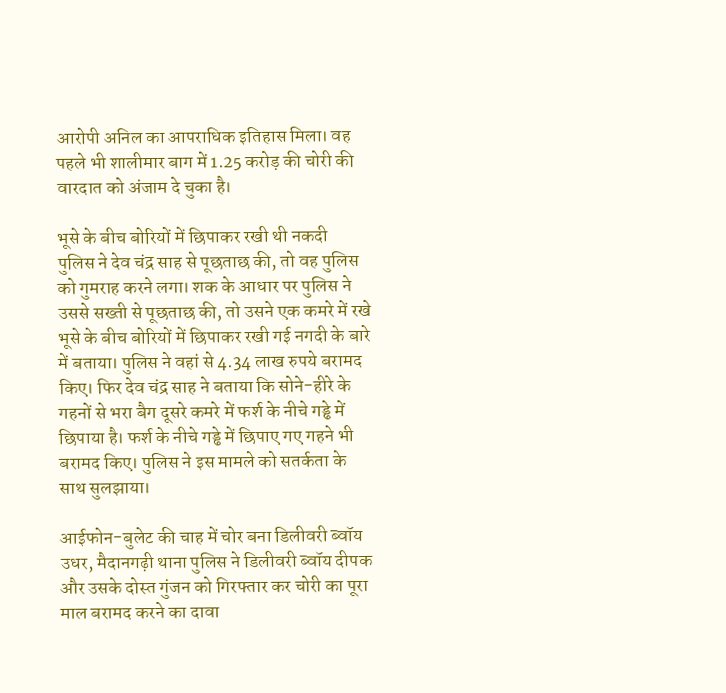आरोपी अनिल का आपराधिक इतिहास मिला। वह पहले भी शालीमार बाग में 1.25 करोड़ की चोरी की वारदात को अंजाम दे चुका है।

भूसे के बीच बोरियों में छिपाकर रखी थी नकदी
पुलिस ने देव चंद्र साह से पूछताछ की, तो वह पुलिस को गुमराह करने लगा। शक के आधार पर पुलिस ने उससे सख्ती से पूछताछ की, तो उसने एक कमरे में रखे भूसे के बीच बोरियों में छिपाकर रखी गई नगदी के बारे में बताया। पुलिस ने वहां से 4.34 लाख रुपये बरामद किए। फिर देव चंद्र साह ने बताया कि सोने-हीरे के गहनों से भरा बैग दूसरे कमरे में फर्श के नीचे गड्ढे में छिपाया है। फर्श के नीचे गड्ढे में छिपाए गए गहने भी बरामद किए। पुलिस ने इस मामले को सतर्कता के साथ सुलझाया।

आईफोन-बुलेट की चाह में चोर बना डिलीवरी ब्वॉय
उधर, मैदानगढ़ी थाना पुलिस ने डिलीवरी ब्वॉय दीपक और उसके दोस्त गुंजन को गिरफ्तार कर चोरी का पूरा माल बरामद करने का दावा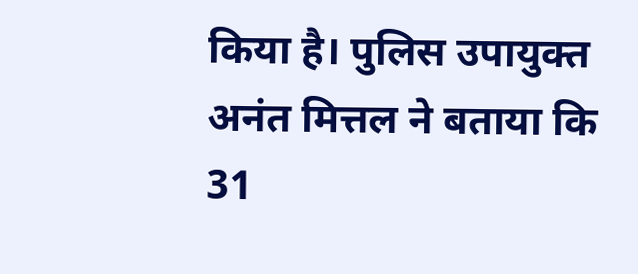किया है। पुलिस उपायुक्त अनंत मित्तल ने बताया कि 31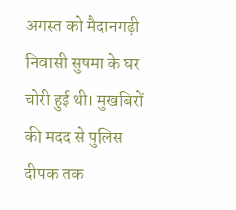अगस्त को मैदानगढ़ी निवासी सुषमा के घर चोरी हुई थी। मुखबिरों की मदद से पुलिस दीपक तक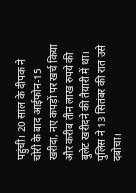पहुंची। 20 साल के दीपक ने चोरी के बाद आईफोन-15 खरीदा, नए कपड़ों पर खर्च किया और करीब तीन लाख रुपये की बुलेट खरीदने की तैयारी में था। पुलिस ने 13 सितंबर की रात उसे दबोचा।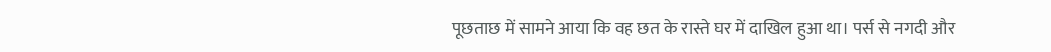पूछताछ में सामने आया कि वह छत के रास्ते घर में दाखिल हुआ था। पर्स से नगदी और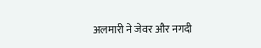अलमारी ने जेवर और नगदी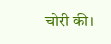चोरी की।